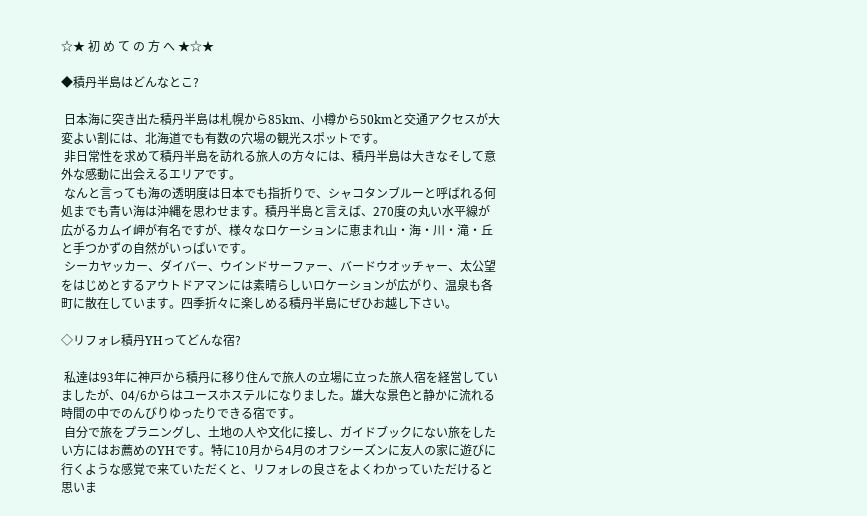☆★ 初 め て の 方 へ ★☆★

◆積丹半島はどんなとこ?

 日本海に突き出た積丹半島は札幌から85km、小樽から50kmと交通アクセスが大変よい割には、北海道でも有数の穴場の観光スポットです。
 非日常性を求めて積丹半島を訪れる旅人の方々には、積丹半島は大きなそして意外な感動に出会えるエリアです。
 なんと言っても海の透明度は日本でも指折りで、シャコタンブルーと呼ばれる何処までも青い海は沖縄を思わせます。積丹半島と言えば、270度の丸い水平線が広がるカムイ岬が有名ですが、様々なロケーションに恵まれ山・海・川・滝・丘と手つかずの自然がいっぱいです。
 シーカヤッカー、ダイバー、ウインドサーファー、バードウオッチャー、太公望をはじめとするアウトドアマンには素晴らしいロケーションが広がり、温泉も各町に散在しています。四季折々に楽しめる積丹半島にぜひお越し下さい。

◇リフォレ積丹YHってどんな宿?

 私達は93年に神戸から積丹に移り住んで旅人の立場に立った旅人宿を経営していましたが、04/6からはユースホステルになりました。雄大な景色と静かに流れる時間の中でのんびりゆったりできる宿です。
 自分で旅をプラニングし、土地の人や文化に接し、ガイドブックにない旅をしたい方にはお薦めのYHです。特に10月から4月のオフシーズンに友人の家に遊びに行くような感覚で来ていただくと、リフォレの良さをよくわかっていただけると思いま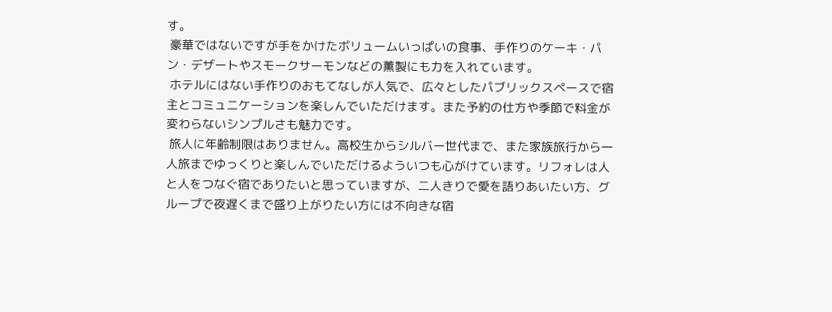す。
 豪華ではないですが手をかけたボリュームいっぱいの食事、手作りのケーキ・パン・デザートやスモークサーモンなどの薫製にも力を入れています。
 ホテルにはない手作りのおもてなしが人気で、広々としたパブリックスペースで宿主とコミュニケーションを楽しんでいただけます。また予約の仕方や季節で料金が変わらないシンプルさも魅力です。
 旅人に年齢制限はありません。高校生からシルバー世代まで、また家族旅行から一人旅までゆっくりと楽しんでいただけるよういつも心がけています。リフォレは人と人をつなぐ宿でありたいと思っていますが、二人きりで愛を語りあいたい方、グループで夜遅くまで盛り上がりたい方には不向きな宿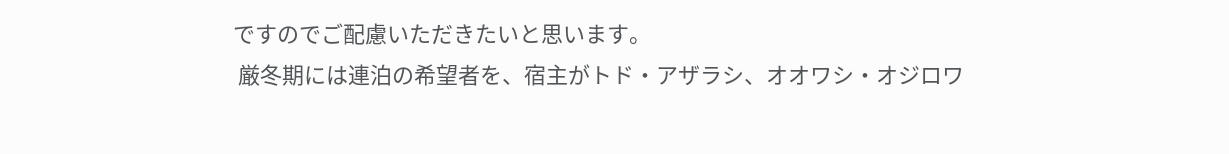ですのでご配慮いただきたいと思います。
 厳冬期には連泊の希望者を、宿主がトド・アザラシ、オオワシ・オジロワ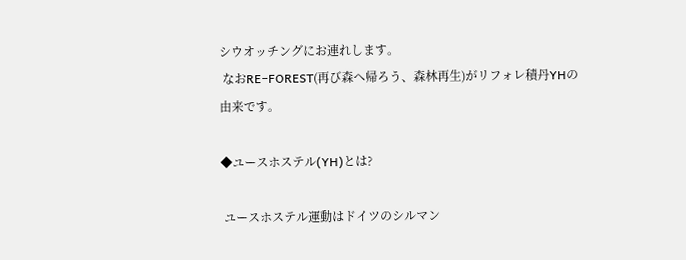シウオッチングにお連れします。
 なおRE−FOREST(再び森へ帰ろう、森林再生)がリフォレ積丹YHの由来です。

◆ユースホステル(YH)とは?

 ユースホステル運動はドイツのシルマン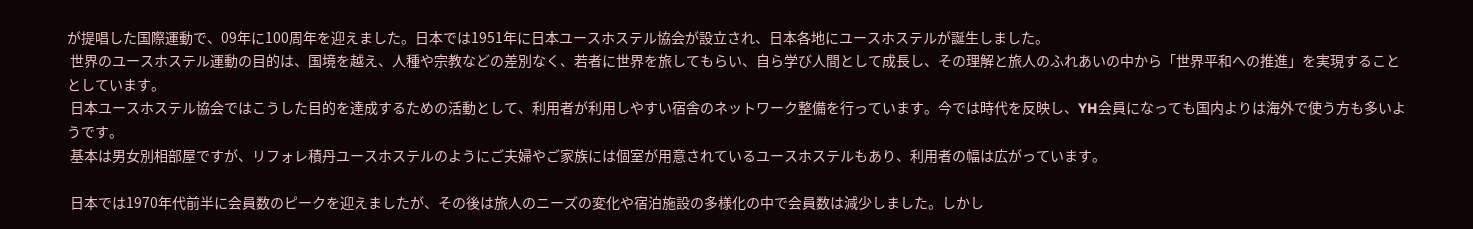が提唱した国際運動で、09年に100周年を迎えました。日本では1951年に日本ユースホステル協会が設立され、日本各地にユースホステルが誕生しました。
 世界のユースホステル運動の目的は、国境を越え、人種や宗教などの差別なく、若者に世界を旅してもらい、自ら学び人間として成長し、その理解と旅人のふれあいの中から「世界平和への推進」を実現することとしています。
 日本ユースホステル協会ではこうした目的を達成するための活動として、利用者が利用しやすい宿舎のネットワーク整備を行っています。今では時代を反映し、YH会員になっても国内よりは海外で使う方も多いようです。
 基本は男女別相部屋ですが、リフォレ積丹ユースホステルのようにご夫婦やご家族には個室が用意されているユースホステルもあり、利用者の幅は広がっています。

 日本では1970年代前半に会員数のピークを迎えましたが、その後は旅人のニーズの変化や宿泊施設の多様化の中で会員数は減少しました。しかし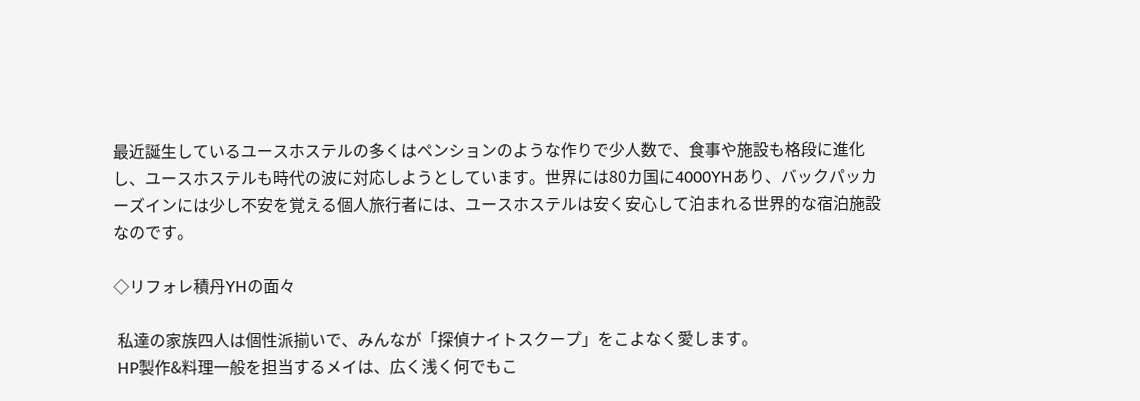最近誕生しているユースホステルの多くはペンションのような作りで少人数で、食事や施設も格段に進化し、ユースホステルも時代の波に対応しようとしています。世界には80カ国に4000YHあり、バックパッカーズインには少し不安を覚える個人旅行者には、ユースホステルは安く安心して泊まれる世界的な宿泊施設なのです。

◇リフォレ積丹YHの面々

 私達の家族四人は個性派揃いで、みんなが「探偵ナイトスクープ」をこよなく愛します。
 HP製作&料理一般を担当するメイは、広く浅く何でもこ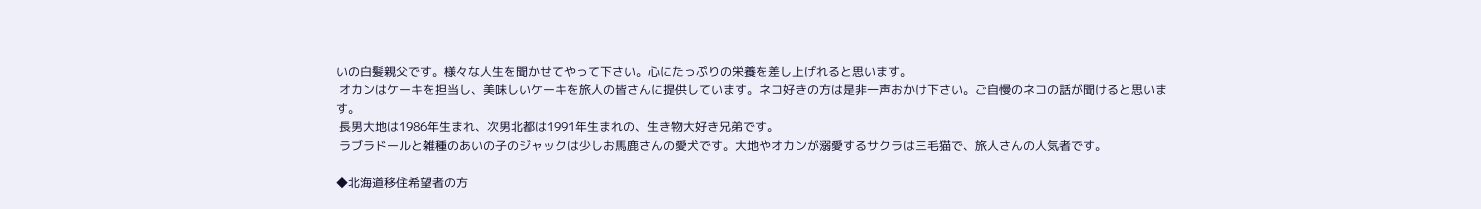いの白髪親父です。様々な人生を聞かせてやって下さい。心にたっぷりの栄養を差し上げれると思います。
 オカンはケーキを担当し、美味しいケーキを旅人の皆さんに提供しています。ネコ好きの方は是非一声おかけ下さい。ご自慢のネコの話が聞けると思います。
 長男大地は1986年生まれ、次男北都は1991年生まれの、生き物大好き兄弟です。
 ラブラドールと雑種のあいの子のジャックは少しお馬鹿さんの愛犬です。大地やオカンが溺愛するサクラは三毛猫で、旅人さんの人気者です。

◆北海道移住希望者の方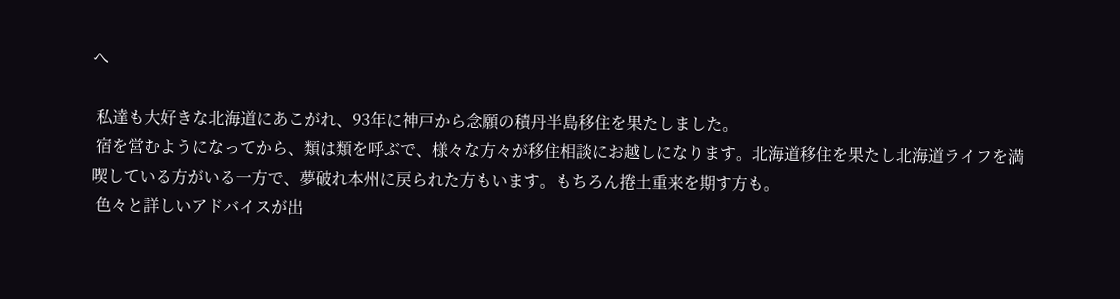へ

 私達も大好きな北海道にあこがれ、93年に神戸から念願の積丹半島移住を果たしました。
 宿を営むようになってから、類は類を呼ぶで、様々な方々が移住相談にお越しになります。北海道移住を果たし北海道ライフを満喫している方がいる一方で、夢破れ本州に戻られた方もいます。もちろん捲土重来を期す方も。
 色々と詳しいアドバイスが出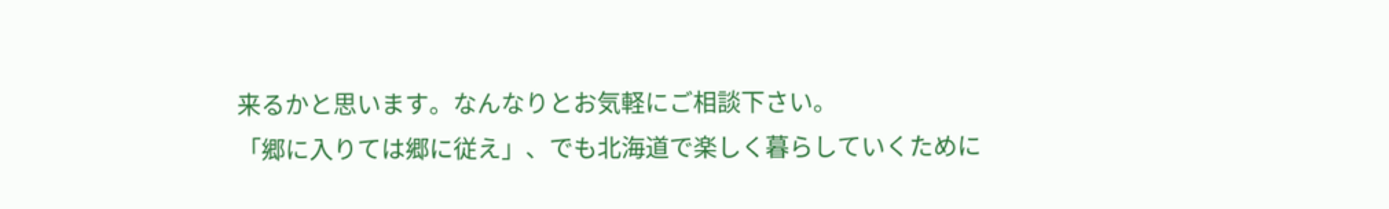来るかと思います。なんなりとお気軽にご相談下さい。
「郷に入りては郷に従え」、でも北海道で楽しく暮らしていくために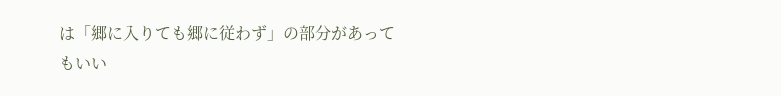は「郷に入りても郷に従わず」の部分があってもいい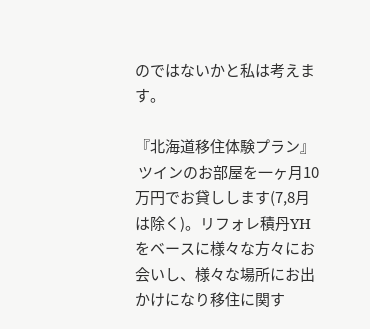のではないかと私は考えます。

『北海道移住体験プラン』
 ツインのお部屋を一ヶ月10万円でお貸しします(7,8月は除く)。リフォレ積丹YHをベースに様々な方々にお会いし、様々な場所にお出かけになり移住に関す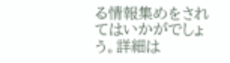る情報集めをされてはいかがでしょう。詳細は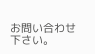お問い合わせ下さい。